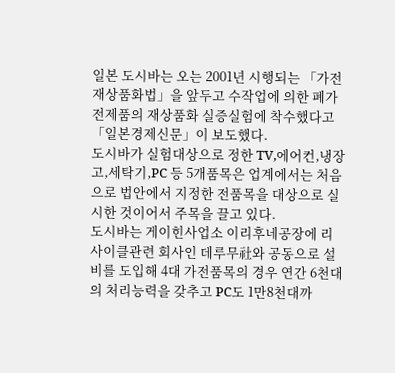일본 도시바는 오는 2001년 시행되는 「가전재상품화법」을 앞두고 수작업에 의한 폐가전제품의 재상품화 실증실험에 착수했다고 「일본경제신문」이 보도했다.
도시바가 실험대상으로 정한 TV,에어컨,냉장고,세탁기,PC 등 5개품목은 업계에서는 처음으로 법안에서 지정한 전품목을 대상으로 실시한 것이어서 주목을 끌고 있다.
도시바는 게이힌사업소 이리후네공장에 리사이클관련 회사인 데루무社와 공동으로 설비를 도입해 4대 가전품목의 경우 연간 6천대의 처리능력을 갖추고 PC도 1만8천대까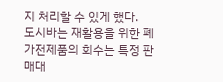지 처리할 수 있게 했다.
도시바는 재활용을 위한 폐가전제품의 회수는 특정 판매대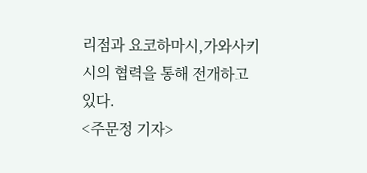리점과 요코하마시,가와사키시의 협력을 통해 전개하고 있다.
<주문정 기자>